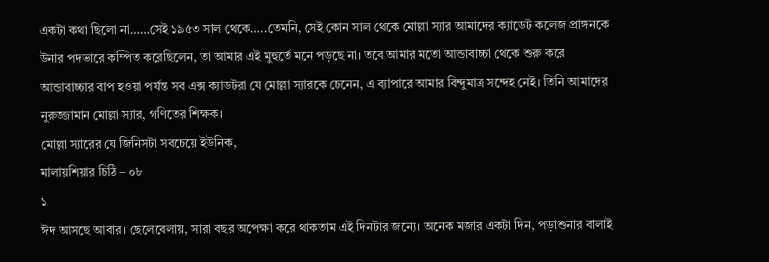একটা কথা ছিলো না……সেই ১৯৫৩ সাল থেকে…..তেমনি, সেই কোন সাল থেকে মোল্লা স্যার আমাদের ক্যাডেট কলেজ প্রাঙ্গনকে উনার পদভারে কম্পিত করেছিলেন, তা আমার এই মুহুর্তে মনে পড়ছে না। তবে আমার মতো আন্ডাবাচ্চা থেকে শুরু করে আন্ডাবাচ্চার বাপ হওয়া পর্যন্ত সব এক্স ক্যাডটরা যে মোল্লা স্যারকে চেনেন, এ ব্যাপারে আমার বিন্দুমাত্র সন্দেহ নেই। তিনি আমাদের নুরুজ্জামান মোল্লা স্যার, গণিতের শিক্ষক।
মোল্লা স্যারের যে জিনিসটা সবচেয়ে ইউনিক,
মালায়শিয়ার চিঠি – ০৮
১
ঈদ আসছে আবার। ছেলেবেলায়, সারা বছর অপেক্ষা করে থাকতাম এই দিনটার জন্যে। অনেক মজার একটা দিন, পড়াশুনার বালাই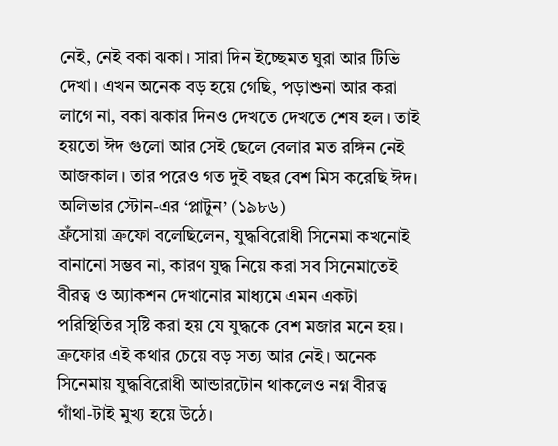নেই, নেই বকা ঝকা। সারা দিন ইচ্ছেমত ঘুরা আর টিভি দেখা। এখন অনেক বড় হয়ে গেছি, পড়াশুনা আর করা লাগে না, বকা ঝকার দিনও দেখতে দেখতে শেষ হল। তাই হয়তো ঈদ গুলো আর সেই ছেলে বেলার মত রঙ্গিন নেই আজকাল। তার পরেও গত দুই বছর বেশ মিস করেছি ঈদ।
অলিভার স্টোন-এর ‘প্লাটুন’ (১৯৮৬)
ফ্রঁসোয়া ত্রুফো বলেছিলেন, যুদ্ধবিরোধী সিনেমা কখনোই বানানো সম্ভব না, কারণ যুদ্ধ নিয়ে করা সব সিনেমাতেই বীরত্ব ও অ্যাকশন দেখানোর মাধ্যমে এমন একটা পরিস্থিতির সৃষ্টি করা হয় যে যুদ্ধকে বেশ মজার মনে হয়। ত্রুফোর এই কথার চেয়ে বড় সত্য আর নেই। অনেক সিনেমায় যুদ্ধবিরোধী আন্ডারটোন থাকলেও নগ্ন বীরত্ব গাঁথা-টাই মুখ্য হয়ে উঠে।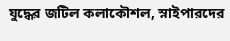যুদ্ধের জটিল কলাকৌশল, স্নাইপারদের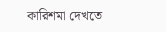কারিশমা দেখতে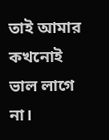তাই আমার কখনোই ভাল লাগে না।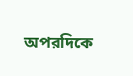অপরদিকে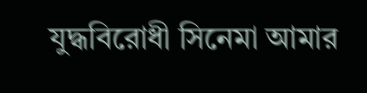যুদ্ধবিরোধী সিনেমা আমার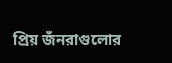প্রিয় জঁনরাগুলোর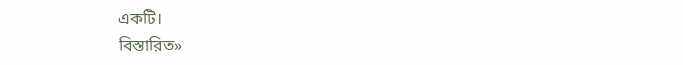একটি।
বিস্তারিত»